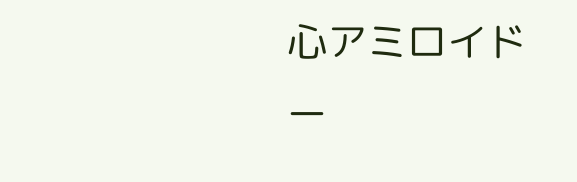心アミロイドー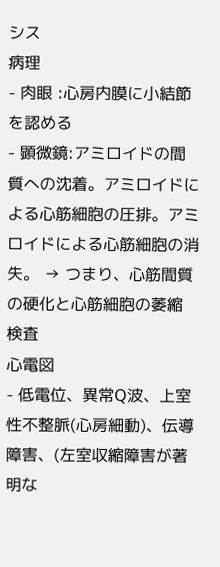シス
病理
- 肉眼 :心房内膜に小結節を認める
- 顕微鏡:アミロイドの間質への沈着。アミロイドによる心筋細胞の圧排。アミロイドによる心筋細胞の消失。 → つまり、心筋間質の硬化と心筋細胞の萎縮
検査
心電図
- 低電位、異常Q波、上室性不整脈(心房細動)、伝導障害、(左室収縮障害が著明な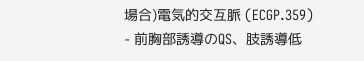場合)電気的交互脈 (ECGP.359)
- 前胸部誘導のQS、肢誘導低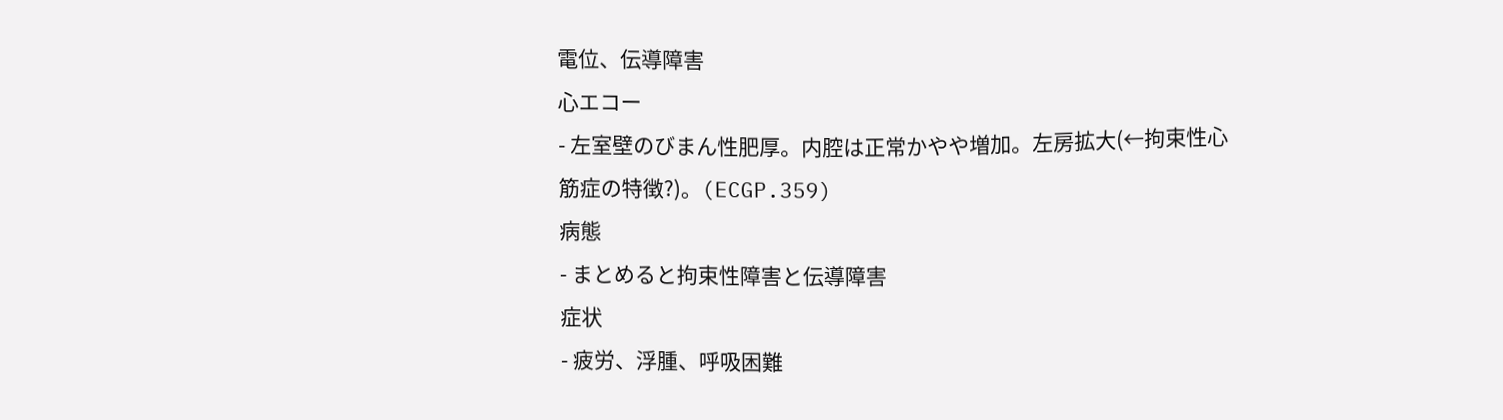電位、伝導障害
心エコー
- 左室壁のびまん性肥厚。内腔は正常かやや増加。左房拡大(←拘束性心筋症の特徴?)。(ECGP.359)
病態
- まとめると拘束性障害と伝導障害
症状
- 疲労、浮腫、呼吸困難